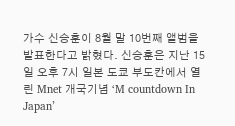가수 신승훈이 8월 말 10번째 앨범을 발표한다고 밝혔다. 신승훈은 지난 15일 오후 7시 일본 도쿄 부도칸에서 열린 Mnet 개국기념 ‘M countdown In Japan’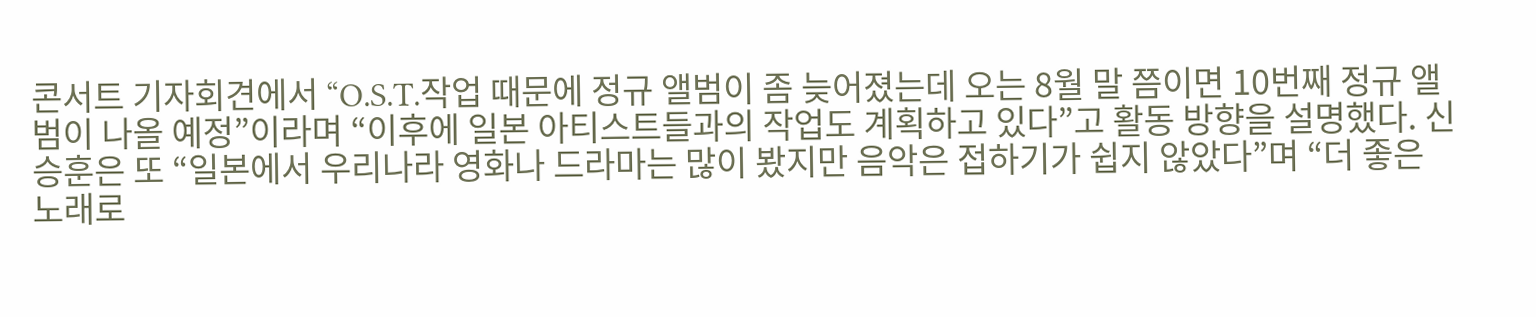콘서트 기자회견에서 “O.S.T.작업 때문에 정규 앨범이 좀 늦어졌는데 오는 8월 말 쯤이면 10번째 정규 앨범이 나올 예정”이라며 “이후에 일본 아티스트들과의 작업도 계획하고 있다”고 활동 방향을 설명했다. 신승훈은 또 “일본에서 우리나라 영화나 드라마는 많이 봤지만 음악은 접하기가 쉽지 않았다”며 “더 좋은 노래로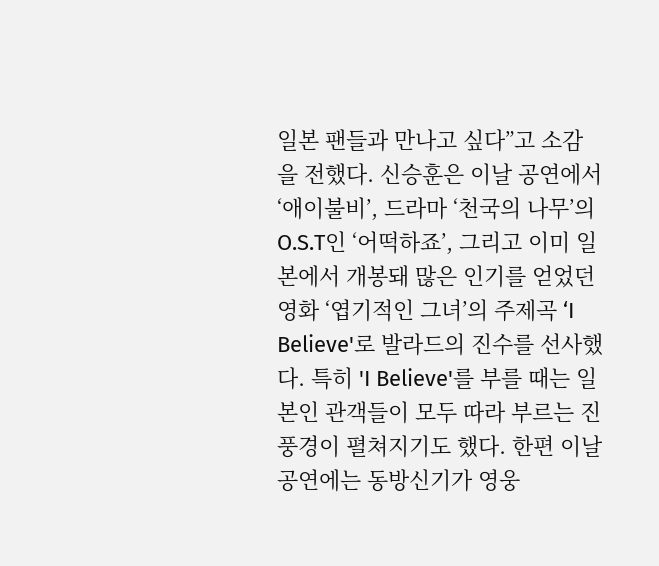일본 팬들과 만나고 싶다”고 소감을 전했다. 신승훈은 이날 공연에서 ‘애이불비’, 드라마 ‘천국의 나무’의 O.S.T인 ‘어떡하죠’, 그리고 이미 일본에서 개봉돼 많은 인기를 얻었던 영화 ‘엽기적인 그녀’의 주제곡 ‘I Believe'로 발라드의 진수를 선사했다. 특히 'I Believe'를 부를 때는 일본인 관객들이 모두 따라 부르는 진풍경이 펼쳐지기도 했다. 한편 이날 공연에는 동방신기가 영웅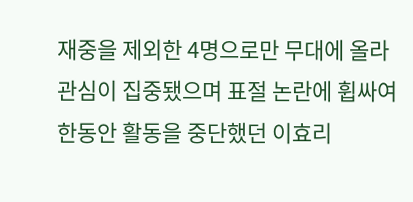재중을 제외한 4명으로만 무대에 올라 관심이 집중됐으며 표절 논란에 휩싸여 한동안 활동을 중단했던 이효리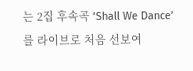는 2집 후속곡 ‘Shall We Dance’를 라이브로 처음 선보여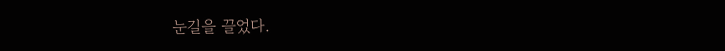눈길을 끌었다.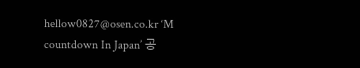hellow0827@osen.co.kr ‘M countdown In Japan’ 공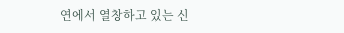연에서 열창하고 있는 신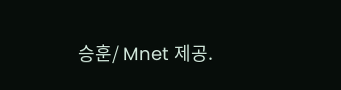승훈/ Mnet 제공.